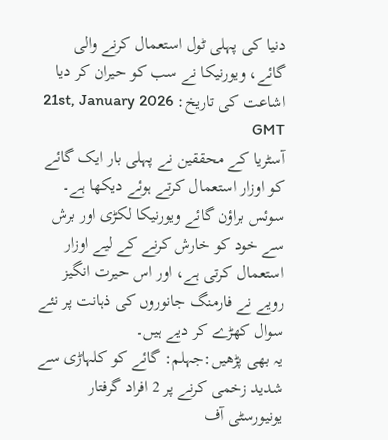دنیا کی پہلی ٹول استعمال کرنے والی گائے، ویورنیکا نے سب کو حیران کر دیا
اشاعت کی تاریخ: 21st, January 2026 GMT
آسٹریا کے محققین نے پہلی بار ایک گائے کو اوزار استعمال کرتے ہوئے دیکھا ہے۔ سوئس براؤن گائے ویورنیکا لکڑی اور برش سے خود کو خارش کرنے کے لیے اوزار استعمال کرتی ہے، اور اس حیرت انگیز رویے نے فارمنگ جانوروں کی ذہانت پر نئے سوال کھڑے کر دیے ہیں۔
یہ بھی پڑھیں:جہلم: گائے کو کلہاڑی سے شدید زخمی کرنے پر 2 افراد گرفتار
یونیورسٹی آف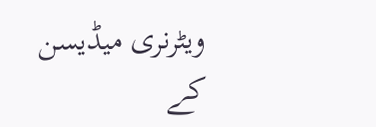ویٹرنری میڈیسن کے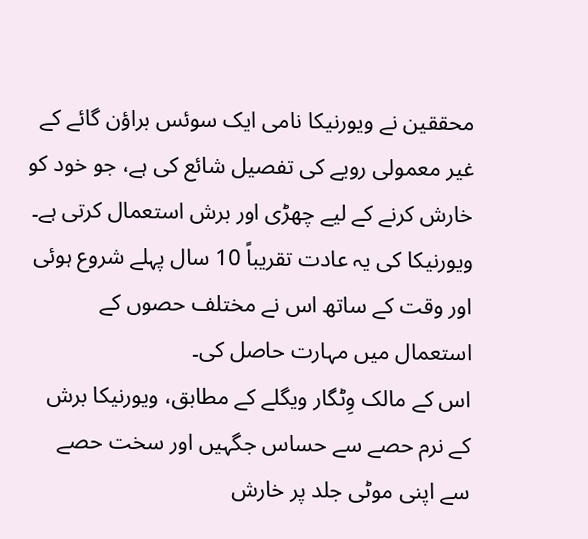محققین نے ویورنیکا نامی ایک سوئس براؤن گائے کے غیر معمولی رویے کی تفصیل شائع کی ہے، جو خود کو خارش کرنے کے لیے چھڑی اور برش استعمال کرتی ہے۔ ویورنیکا کی یہ عادت تقریباً 10 سال پہلے شروع ہوئی اور وقت کے ساتھ اس نے مختلف حصوں کے استعمال میں مہارت حاصل کی۔
اس کے مالک وِٹگار ویگلے کے مطابق، ویورنیکا برش کے نرم حصے سے حساس جگہیں اور سخت حصے سے اپنی موٹی جلد پر خارش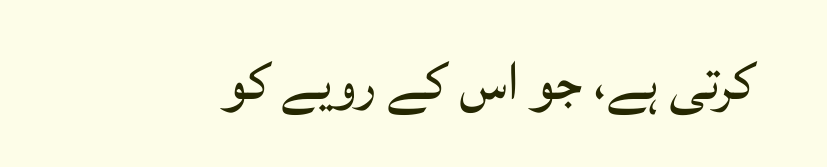کرتی ہے، جو اس کے رویے کو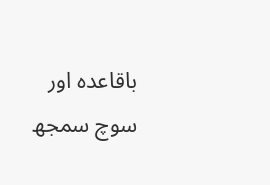باقاعدہ اور سوچ سمجھ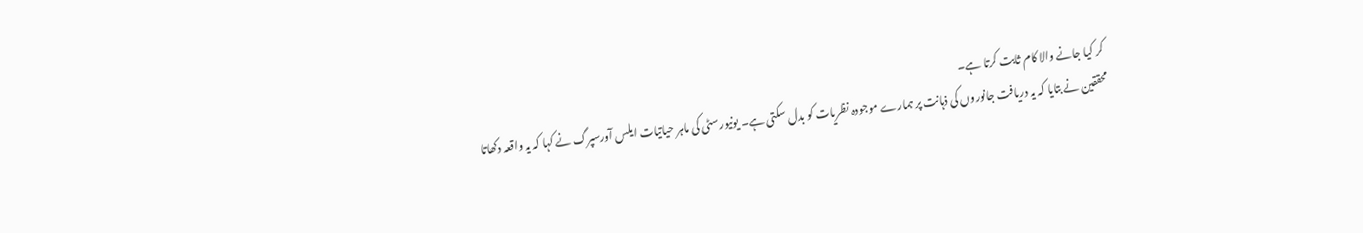کر کیا جانے والا کام ثابت کرتا ہے۔
محققین نے بتایا کہ یہ دریافت جانوروں کی ذہانت پر ہمارے موجودہ نظریات کو بدل سکتی ہے۔ یونیورسٹی کی ماہر حیاتیات ایلس آورسپرگ نے کہا کہ یہ واقعہ دکھاتا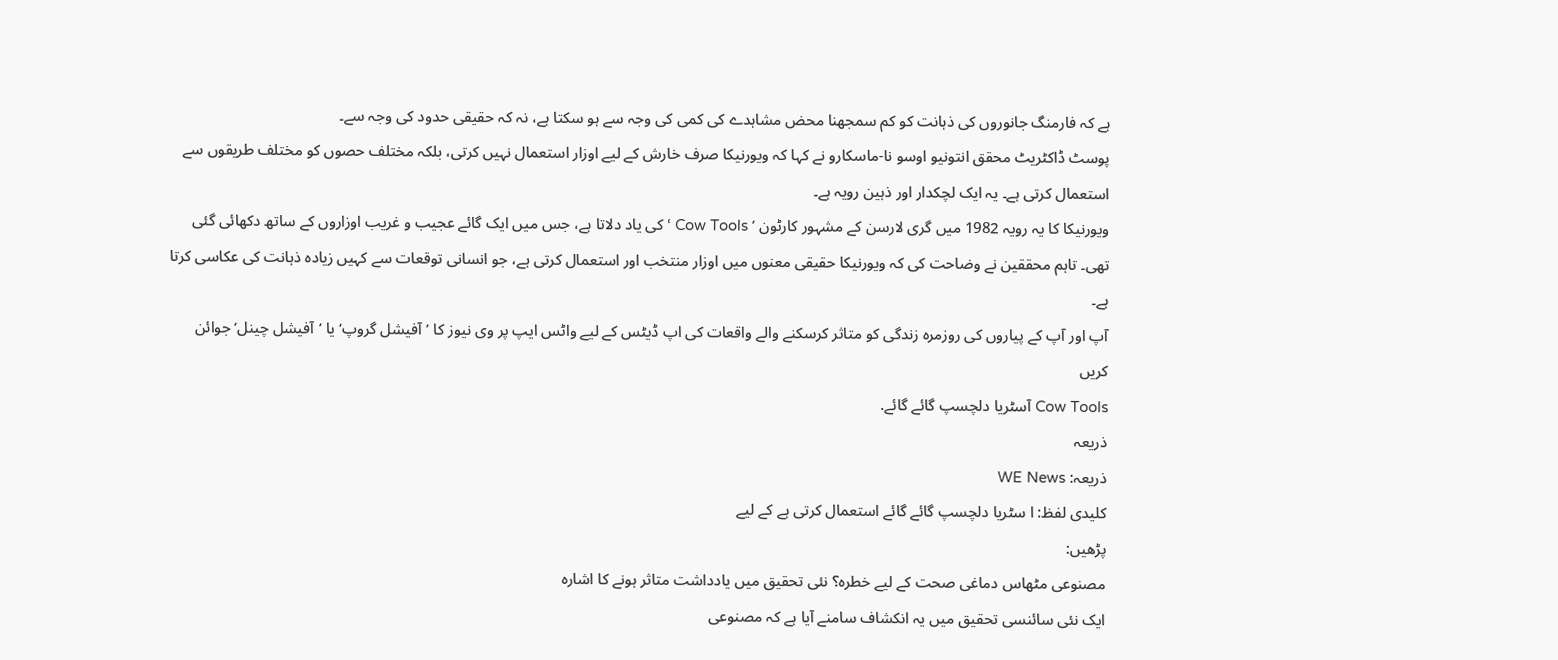ہے کہ فارمنگ جانوروں کی ذہانت کو کم سمجھنا محض مشاہدے کی کمی کی وجہ سے ہو سکتا ہے، نہ کہ حقیقی حدود کی وجہ سے۔
پوسٹ ڈاکٹریٹ محقق انتونیو اوسو نا-ماسکارو نے کہا کہ ویورنیکا صرف خارش کے لیے اوزار استعمال نہیں کرتی، بلکہ مختلف حصوں کو مختلف طریقوں سے استعمال کرتی ہے۔ یہ ایک لچکدار اور ذہین رویہ ہے۔
ویورنیکا کا یہ رویہ 1982 میں گری لارسن کے مشہور کارٹون ’ Cow Tools ‘ کی یاد دلاتا ہے، جس میں ایک گائے عجیب و غریب اوزاروں کے ساتھ دکھائی گئی تھی۔ تاہم محققین نے وضاحت کی کہ ویورنیکا حقیقی معنوں میں اوزار منتخب اور استعمال کرتی ہے، جو انسانی توقعات سے کہیں زیادہ ذہانت کی عکاسی کرتا ہے۔
آپ اور آپ کے پیاروں کی روزمرہ زندگی کو متاثر کرسکنے والے واقعات کی اپ ڈیٹس کے لیے واٹس ایپ پر وی نیوز کا ’آفیشل گروپ‘ یا ’آفیشل چینل‘ جوائن کریں
Cow Tools آسٹریا دلچسپ گائے گائے.
ذریعہ
ذریعہ: WE News
کلیدی لفظ: ا سٹریا دلچسپ گائے گائے استعمال کرتی ہے کے لیے
پڑھیں:
مصنوعی مٹھاس دماغی صحت کے لیے خطرہ؟ نئی تحقیق میں یادداشت متاثر ہونے کا اشارہ
ایک نئی سائنسی تحقیق میں یہ انکشاف سامنے آیا ہے کہ مصنوعی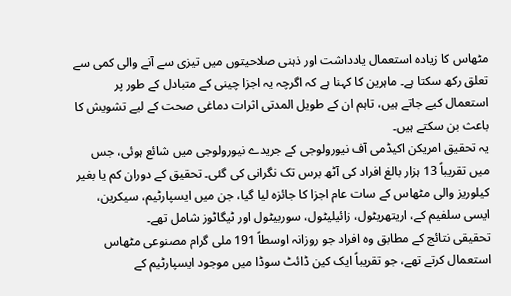مٹھاس کا زیادہ استعمال یادداشت اور ذہنی صلاحیتوں میں تیزی سے آنے والی کمی سے تعلق رکھ سکتا ہے۔ ماہرین کا کہنا ہے کہ اگرچہ یہ اجزا چینی کے متبادل کے طور پر استعمال کیے جاتے ہیں، تاہم ان کے طویل المدتی اثرات دماغی صحت کے لیے تشویش کا باعث بن سکتے ہیں۔
یہ تحقیق امریکن اکیڈمی آف نیورولوجی کے جریدے نیورولوجی میں شائع ہوئی، جس میں تقریباً 13 ہزار بالغ افراد کی آٹھ برس تک نگرانی کی گئی۔ تحقیق کے دوران کم یا بغیر کیلوریز والی مٹھاس کے سات عام اجزا کا جائزہ لیا گیا، جن میں ایسپارٹیم، سیکرین، ایسی سلفیم کے، اریتھریٹول، زائیلیٹول، سوربیٹول اور ٹیگاٹوز شامل تھے۔
تحقیقی نتائج کے مطابق وہ افراد جو روزانہ اوسطاً 191 ملی گرام مصنوعی مٹھاس استعمال کرتے تھے، جو تقریباً ایک کین ڈائٹ سوڈا میں موجود ایسپارٹیم کے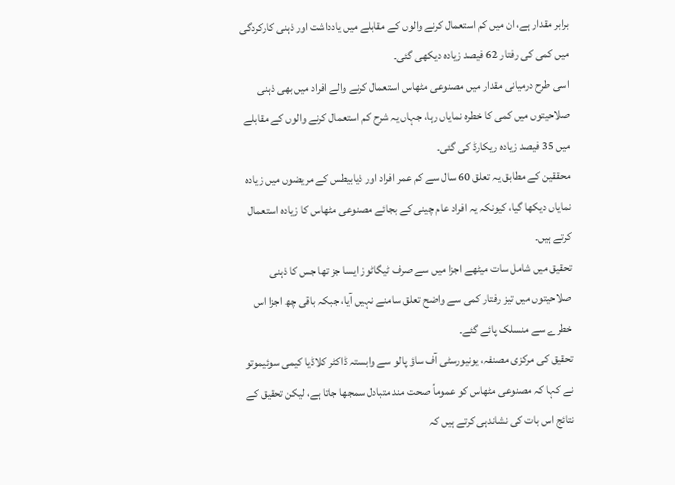برابر مقدار ہے، ان میں کم استعمال کرنے والوں کے مقابلے میں یادداشت اور ذہنی کارکردگی میں کمی کی رفتار 62 فیصد زیادہ دیکھی گئی۔
اسی طرح درمیانی مقدار میں مصنوعی مٹھاس استعمال کرنے والے افراد میں بھی ذہنی صلاحیتوں میں کمی کا خطرہ نمایاں رہا، جہاں یہ شرح کم استعمال کرنے والوں کے مقابلے میں 35 فیصد زیادہ ریکارڈ کی گئی۔
محققین کے مطابق یہ تعلق 60 سال سے کم عمر افراد اور ذیابیطس کے مریضوں میں زیادہ نمایاں دیکھا گیا، کیونکہ یہ افراد عام چینی کے بجائے مصنوعی مٹھاس کا زیادہ استعمال کرتے ہیں۔
تحقیق میں شامل سات میٹھے اجزا میں سے صرف ٹیگاٹوز ایسا جز تھا جس کا ذہنی صلاحیتوں میں تیز رفتار کمی سے واضح تعلق سامنے نہیں آیا، جبکہ باقی چھ اجزا اس خطرے سے منسلک پائے گئے۔
تحقیق کی مرکزی مصنفہ، یونیورسٹی آف ساؤ پالو سے وابستہ ڈاکٹر کلاڈیا کیمی سوئیموتو نے کہا کہ مصنوعی مٹھاس کو عموماً صحت مند متبادل سمجھا جاتا ہے، لیکن تحقیق کے نتائج اس بات کی نشاندہی کرتے ہیں کہ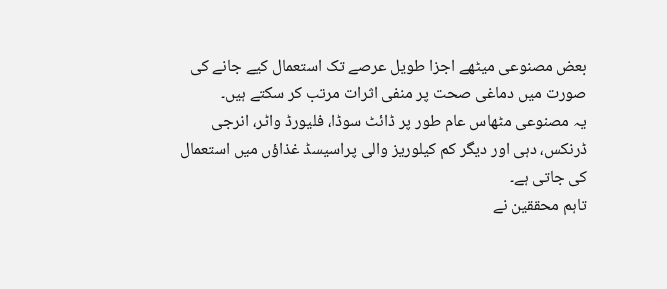بعض مصنوعی میٹھے اجزا طویل عرصے تک استعمال کیے جانے کی صورت میں دماغی صحت پر منفی اثرات مرتب کر سکتے ہیں۔
یہ مصنوعی مٹھاس عام طور پر ڈائٹ سوڈا، فلیورڈ واٹر، انرجی ڈرنکس، دہی اور دیگر کم کیلوریز والی پراسیسڈ غذاؤں میں استعمال کی جاتی ہے۔
تاہم محققین نے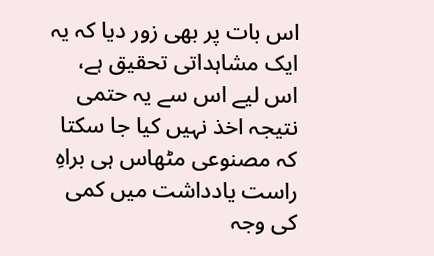اس بات پر بھی زور دیا کہ یہ ایک مشاہداتی تحقیق ہے، اس لیے اس سے یہ حتمی نتیجہ اخذ نہیں کیا جا سکتا کہ مصنوعی مٹھاس ہی براہِ راست یادداشت میں کمی کی وجہ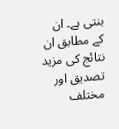بنتی ہے۔ ان کے مطابق ان نتائج کی مزید تصدیق اور مختلف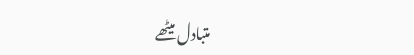متبادل میٹھے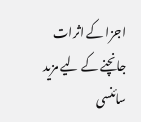اجزا کے اثرات جانچنے کے لیے مزید سائنسی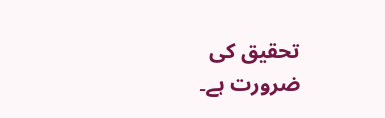تحقیق کی ضرورت ہے۔